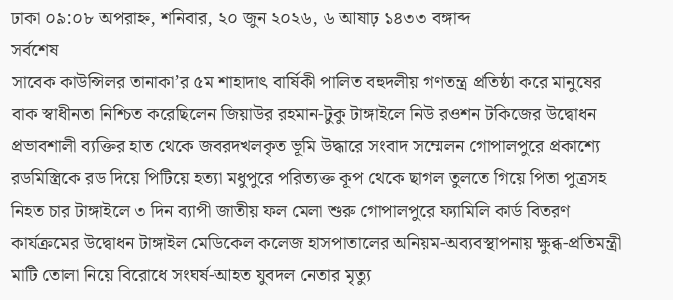ঢাকা ০৯:০৮ অপরাহ্ন, শনিবার, ২০ জুন ২০২৬, ৬ আষাঢ় ১৪৩৩ বঙ্গাব্দ
সর্বশেষ
সাবেক কাউন্সিলর তানাকা’র ৫ম শাহাদাৎ বার্ষিকী পালিত বহুদলীয় গণতন্ত্র প্রতিষ্ঠা করে মানুষের বাক স্বাধীনতা নিশ্চিত করেছিলেন জিয়াউর রহমান-টুকু টাঙ্গাইলে নিউ রওশন টকিজের উদ্বোধন প্রভাবশালী ব্যক্তির হাত থেকে জবরদখলকৃত ভূমি উদ্ধারে সংবাদ সম্মেলন গোপালপুরে প্রকাশ্যে রডমিস্ত্রিকে রড দিয়ে পিটিয়ে হত্যা মধুপুরে পরিত্যক্ত কূপ থেকে ছাগল তুলতে গিয়ে পিতা পুত্রসহ নিহত চার টাঙ্গাইলে ৩ দিন ব্যাপী জাতীয় ফল মেলা শুরু গোপালপুরে ফ্যামিলি কার্ড বিতরণ কার্যক্রমের উদ্বোধন টাঙ্গাইল মেডিকেল কলেজ হাসপাতালের অনিয়ম-অব্যবস্থাপনায় ক্ষুব্ধ-প্রতিমন্ত্রী মাটি তোলা নিয়ে বিরোধে সংঘর্ষ-আহত যুবদল নেতার মৃত্যু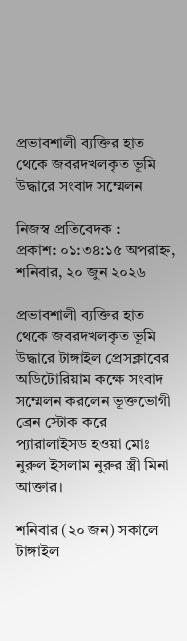প্রভাবশালী ব্যক্তির হাত থেকে জবরদখলকৃত ভূমি উদ্ধারে সংবাদ সম্মেলন

নিজস্ব প্রতিবেদক :
প্রকাশ: ০১:৩৪:১৫ অপরাহ্ন, শনিবার, ২০ জুন ২০২৬

প্রভাবশালী ব্যক্তির হাত থেকে জবরদখলকৃত ভূমি উদ্ধারে টাঙ্গাইল প্রেসক্লাবের অডিটোরিয়াম কক্ষে সংবাদ সম্মেলন করলেন ভূক্তভোগী ব্রেন স্টোক করে প্যারালাইসড হওয়া মোঃ নুরুল ইসলাম নুরুর স্ত্রী মিনা আক্তার।

শনিবার (২০ জন) সকালে টাঙ্গাইল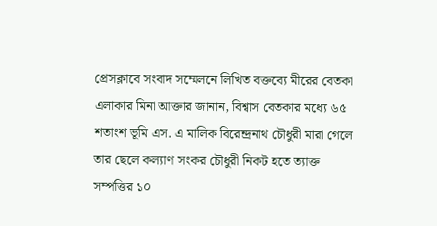প্রেসক্লাবে সংবাদ সম্মেলনে লিখিত বক্তব্যে মীরের বেতকা এলাকার মিনা আক্তার জানান, বিশ্বাস বেতকার মধ্যে ৬৫ শতাংশ ভূমি এস. এ মালিক বিরেন্দ্রনাথ চৌধুরী মারা গেলে তার ছেলে কল্যাণ সংকর চৌধুরী নিকট হতে ত্যাক্ত সম্পত্তির ১০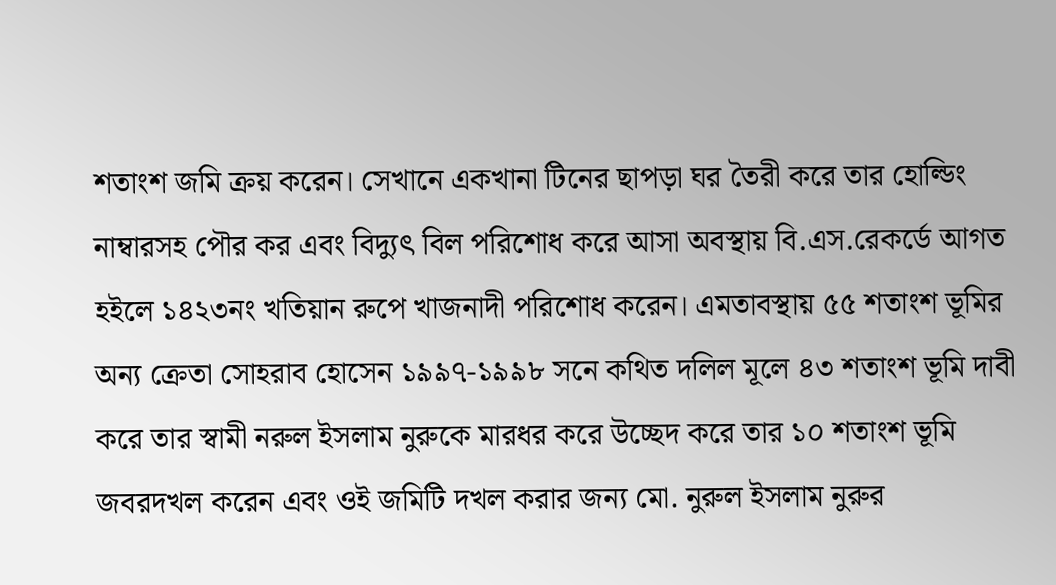শতাংশ জমি ক্রয় করেন। সেখানে একখানা টিনের ছাপড়া ঘর তৈরী করে তার হোল্ডিং নাম্বারসহ পৌর কর এবং বিদ্যুৎ বিল পরিশোধ করে আসা অবস্থায় বি.এস.রেকর্ডে আগত হইলে ১৪২৩নং খতিয়ান রুপে খাজনাদী পরিশোধ করেন। এমতাবস্থায় ৫৫ শতাংশ ভূমির অন্য ক্রেতা সোহরাব হোসেন ১৯৯৭-১৯৯৮ সনে কথিত দলিল মূলে ৪৩ শতাংশ ভূমি দাবী করে তার স্বামী নরুল ইসলাম নুরুকে মারধর করে উচ্ছেদ করে তার ১০ শতাংশ ভূমি জবরদখল করেন এবং ওই জমিটি দখল করার জন্য মো. নুরুল ইসলাম নুরুর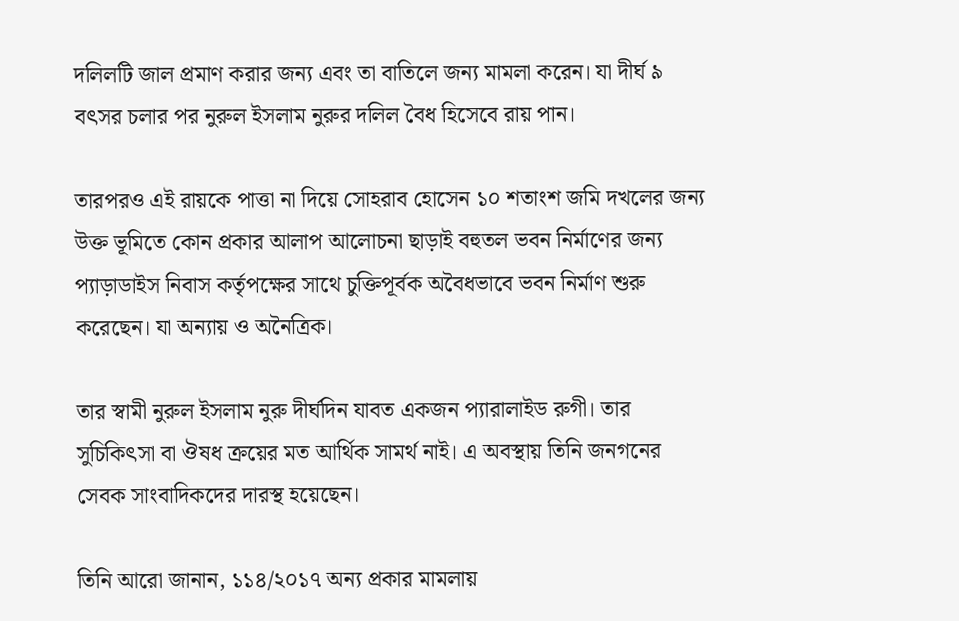দলিলটি জাল প্রমাণ করার জন্য এবং তা বাতিলে জন্য মামলা করেন। যা দীর্ঘ ৯ বৎসর চলার পর নুরুল ইসলাম নুরুর দলিল বৈধ হিসেবে রায় পান।

তারপরও এই রায়কে পাত্তা না দিয়ে সোহরাব হোসেন ১০ শতাংশ জমি দখলের জন্য উক্ত ভূমিতে কোন প্রকার আলাপ আলোচনা ছাড়াই বহুতল ভবন নির্মাণের জন্য প্যাড়াডাইস নিবাস কর্তৃপক্ষের সাথে চুক্তিপূর্বক অবৈধভাবে ভবন নির্মাণ শুরু করেছেন। যা অন্যায় ও অনৈত্রিক।

তার স্বামী নুরুল ইসলাম নুরু দীর্ঘদিন যাবত একজন প্যারালাইড রুগী। তার সুচিকিৎসা বা ঔষধ ক্রয়ের মত আর্থিক সামর্থ নাই। এ অবস্থায় তিনি জনগনের সেবক সাংবাদিকদের দারস্থ হয়েছেন।

তিনি আরো জানান, ১১৪/২০১৭ অন্য প্রকার মামলায়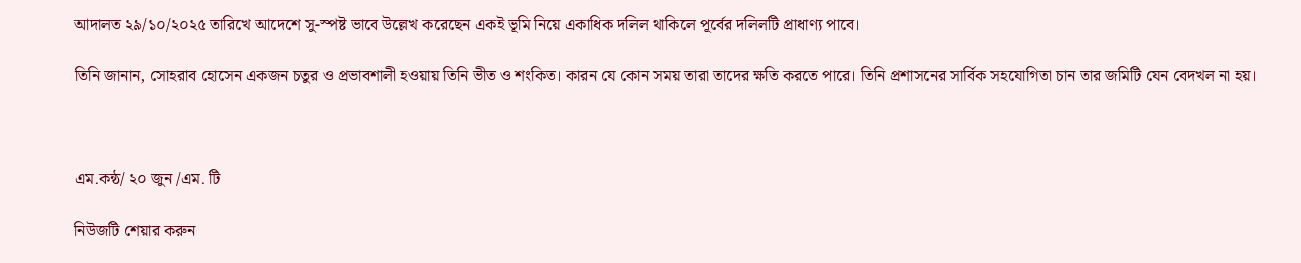আদালত ২৯/১০/২০২৫ তারিখে আদেশে সু-স্পষ্ট ভাবে উল্লেখ করেছেন একই ভূমি নিয়ে একাধিক দলিল থাকিলে পূর্বের দলিলটি প্রাধাণ্য পাবে।

তিনি জানান, সোহরাব হোসেন একজন চতুর ও প্রভাবশালী হওয়ায় তিনি ভীত ও শংকিত। কারন যে কোন সময় তারা তাদের ক্ষতি করতে পারে। তিনি প্রশাসনের সার্বিক সহযোগিতা চান তার জমিটি যেন বেদখল না হয়।



এম.কন্ঠ/ ২০ জুন /এম. টি

নিউজটি শেয়ার করুন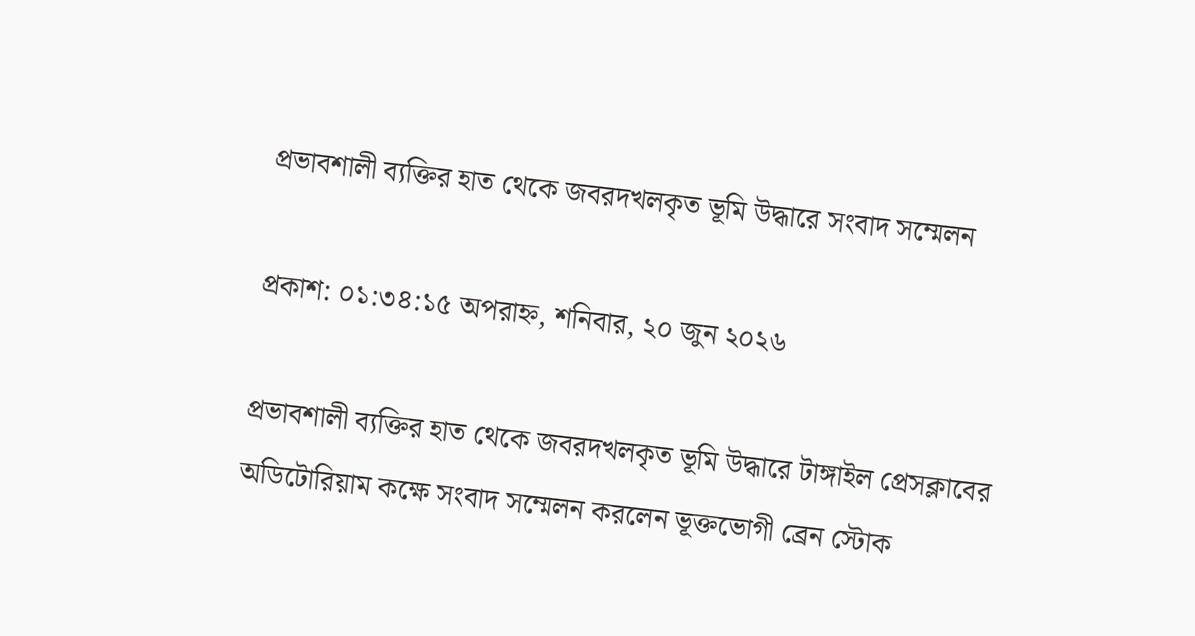প্রভাবশালী ব্যক্তির হাত থেকে জবরদখলকৃত ভূমি উদ্ধারে সংবাদ সম্মেলন

প্রকাশ: ০১:৩৪:১৫ অপরাহ্ন, শনিবার, ২০ জুন ২০২৬

প্রভাবশালী ব্যক্তির হাত থেকে জবরদখলকৃত ভূমি উদ্ধারে টাঙ্গাইল প্রেসক্লাবের অডিটোরিয়াম কক্ষে সংবাদ সম্মেলন করলেন ভূক্তভোগী ব্রেন স্টোক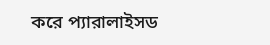করে প্যারালাইসড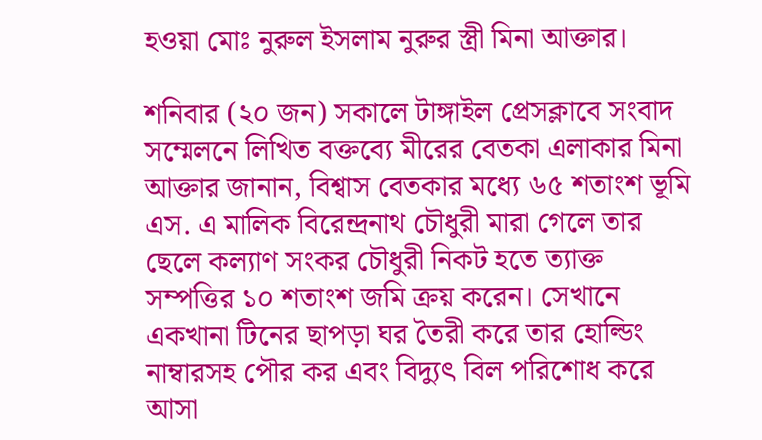হওয়া মোঃ নুরুল ইসলাম নুরুর স্ত্রী মিনা আক্তার।

শনিবার (২০ জন) সকালে টাঙ্গাইল প্রেসক্লাবে সংবাদ সম্মেলনে লিখিত বক্তব্যে মীরের বেতকা এলাকার মিনা আক্তার জানান, বিশ্বাস বেতকার মধ্যে ৬৫ শতাংশ ভূমি এস. এ মালিক বিরেন্দ্রনাথ চৌধুরী মারা গেলে তার ছেলে কল্যাণ সংকর চৌধুরী নিকট হতে ত্যাক্ত সম্পত্তির ১০ শতাংশ জমি ক্রয় করেন। সেখানে একখানা টিনের ছাপড়া ঘর তৈরী করে তার হোল্ডিং নাম্বারসহ পৌর কর এবং বিদ্যুৎ বিল পরিশোধ করে আসা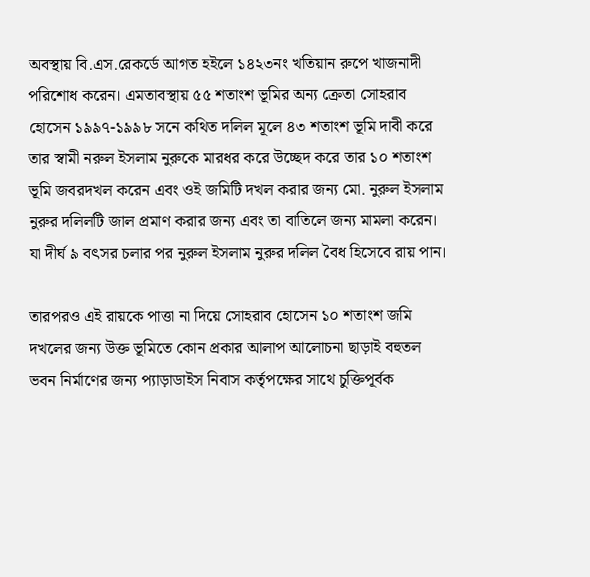অবস্থায় বি.এস.রেকর্ডে আগত হইলে ১৪২৩নং খতিয়ান রুপে খাজনাদী পরিশোধ করেন। এমতাবস্থায় ৫৫ শতাংশ ভূমির অন্য ক্রেতা সোহরাব হোসেন ১৯৯৭-১৯৯৮ সনে কথিত দলিল মূলে ৪৩ শতাংশ ভূমি দাবী করে তার স্বামী নরুল ইসলাম নুরুকে মারধর করে উচ্ছেদ করে তার ১০ শতাংশ ভূমি জবরদখল করেন এবং ওই জমিটি দখল করার জন্য মো. নুরুল ইসলাম নুরুর দলিলটি জাল প্রমাণ করার জন্য এবং তা বাতিলে জন্য মামলা করেন। যা দীর্ঘ ৯ বৎসর চলার পর নুরুল ইসলাম নুরুর দলিল বৈধ হিসেবে রায় পান।

তারপরও এই রায়কে পাত্তা না দিয়ে সোহরাব হোসেন ১০ শতাংশ জমি দখলের জন্য উক্ত ভূমিতে কোন প্রকার আলাপ আলোচনা ছাড়াই বহুতল ভবন নির্মাণের জন্য প্যাড়াডাইস নিবাস কর্তৃপক্ষের সাথে চুক্তিপূর্বক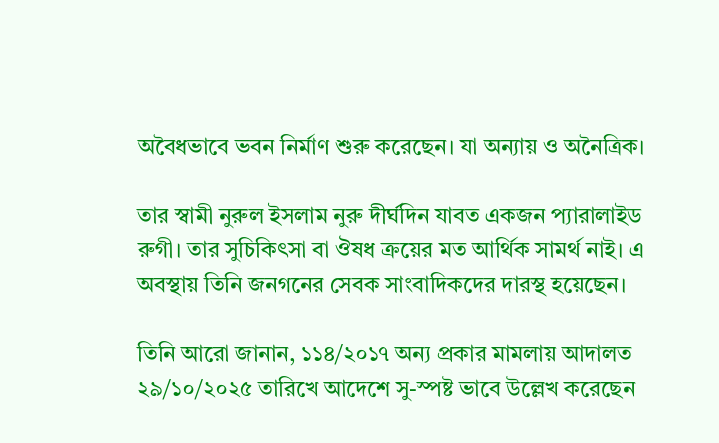অবৈধভাবে ভবন নির্মাণ শুরু করেছেন। যা অন্যায় ও অনৈত্রিক।

তার স্বামী নুরুল ইসলাম নুরু দীর্ঘদিন যাবত একজন প্যারালাইড রুগী। তার সুচিকিৎসা বা ঔষধ ক্রয়ের মত আর্থিক সামর্থ নাই। এ অবস্থায় তিনি জনগনের সেবক সাংবাদিকদের দারস্থ হয়েছেন।

তিনি আরো জানান, ১১৪/২০১৭ অন্য প্রকার মামলায় আদালত ২৯/১০/২০২৫ তারিখে আদেশে সু-স্পষ্ট ভাবে উল্লেখ করেছেন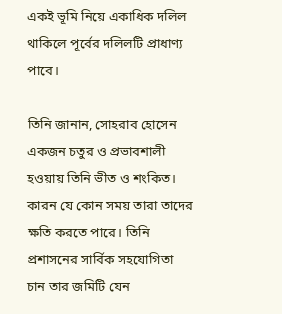একই ভূমি নিয়ে একাধিক দলিল থাকিলে পূর্বের দলিলটি প্রাধাণ্য পাবে।

তিনি জানান, সোহরাব হোসেন একজন চতুর ও প্রভাবশালী হওয়ায় তিনি ভীত ও শংকিত। কারন যে কোন সময় তারা তাদের ক্ষতি করতে পারে। তিনি প্রশাসনের সার্বিক সহযোগিতা চান তার জমিটি যেন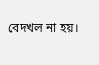বেদখল না হয়।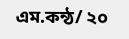এম.কন্ঠ/ ২০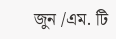জুন /এম. টি